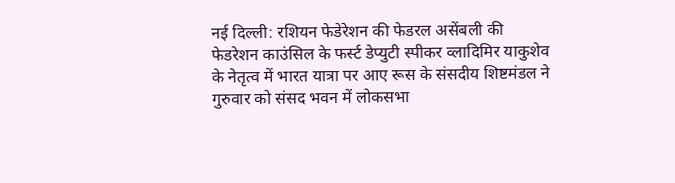नई दिल्ली: रशियन फेडेरेशन की फेडरल असेंबली की फेडरेशन काउंसिल के फर्स्ट डेप्युटी स्पीकर व्लादिमिर याकुशेव के नेतृत्व में भारत यात्रा पर आए रूस के संसदीय शिष्टमंडल ने गुरुवार को संसद भवन में लोकसभा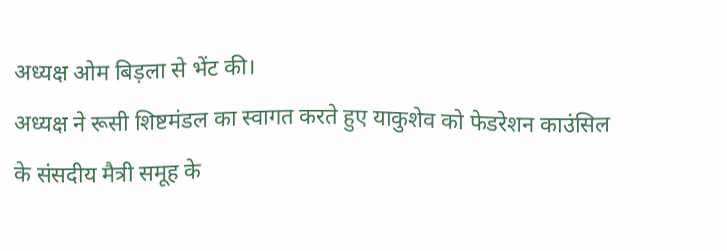अध्यक्ष ओम बिड़ला से भेंट की।
अध्यक्ष ने रूसी शिष्टमंडल का स्वागत करते हुए याकुशेव को फेडरेशन काउंसिल के संसदीय मैत्री समूह के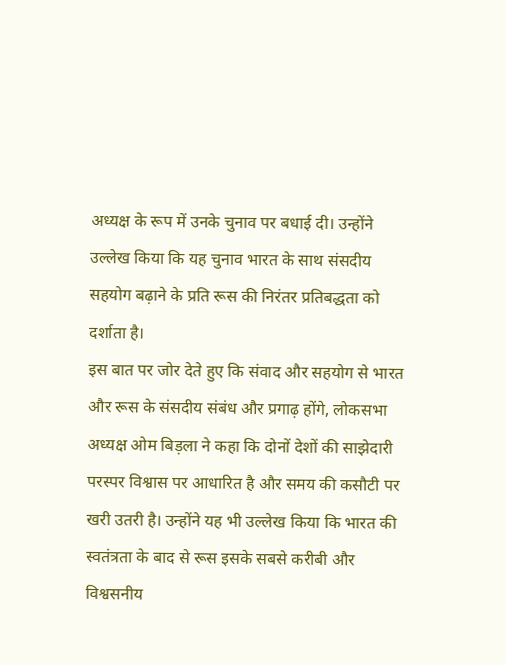अध्यक्ष के रूप में उनके चुनाव पर बधाई दी। उन्होंने उल्लेख किया कि यह चुनाव भारत के साथ संसदीय सहयोग बढ़ाने के प्रति रूस की निरंतर प्रतिबद्धता को दर्शाता है।
इस बात पर जोर देते हुए कि संवाद और सहयोग से भारत और रूस के संसदीय संबंध और प्रगाढ़ होंगे, लोकसभा अध्यक्ष ओम बिड़ला ने कहा कि दोनों देशों की साझेदारी परस्पर विश्वास पर आधारित है और समय की कसौटी पर खरी उतरी है। उन्होंने यह भी उल्लेख किया कि भारत की स्वतंत्रता के बाद से रूस इसके सबसे करीबी और विश्वसनीय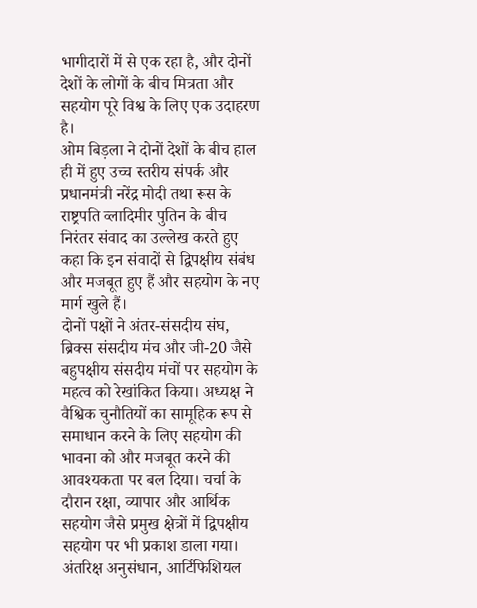भागीदारों में से एक रहा है, और दोनों देशों के लोगों के बीच मित्रता और सहयोग पूरे विश्व के लिए एक उदाहरण है।
ओम बिड़ला ने दोनों देशों के बीच हाल ही में हुए उच्च स्तरीय संपर्क और प्रधानमंत्री नरेंद्र मोदी तथा रूस के राष्ट्रपति व्लादिमीर पुतिन के बीच निरंतर संवाद का उल्लेख करते हुए कहा कि इन संवादों से द्विपक्षीय संबंध और मजबूत हुए हैं और सहयोग के नए मार्ग खुले हैं।
दोनों पक्षों ने अंतर-संसदीय संघ, ब्रिक्स संसदीय मंच और जी-20 जैसे बहुपक्षीय संसदीय मंचों पर सहयोग के महत्व को रेखांकित किया। अध्यक्ष ने वैश्विक चुनौतियों का सामूहिक रूप से समाधान करने के लिए सहयोग की भावना को और मजबूत करने की आवश्यकता पर बल दिया। चर्चा के दौरान रक्षा, व्यापार और आर्थिक सहयोग जैसे प्रमुख क्षेत्रों में द्विपक्षीय सहयोग पर भी प्रकाश डाला गया। अंतरिक्ष अनुसंधान, आर्टिफिशियल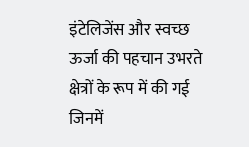इंटेलिजेंस और स्वच्छ ऊर्जा की पहचान उभरते क्षेत्रों के रूप में की गई जिनमें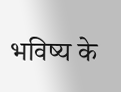भविष्य के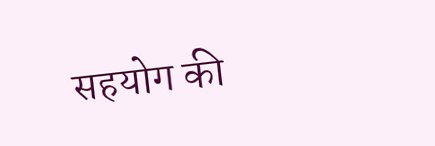सहयोग की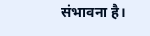संभावना है।